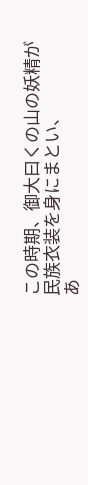この時期、御大曰くの山の妖精が
民族衣装を身にまとい、
あ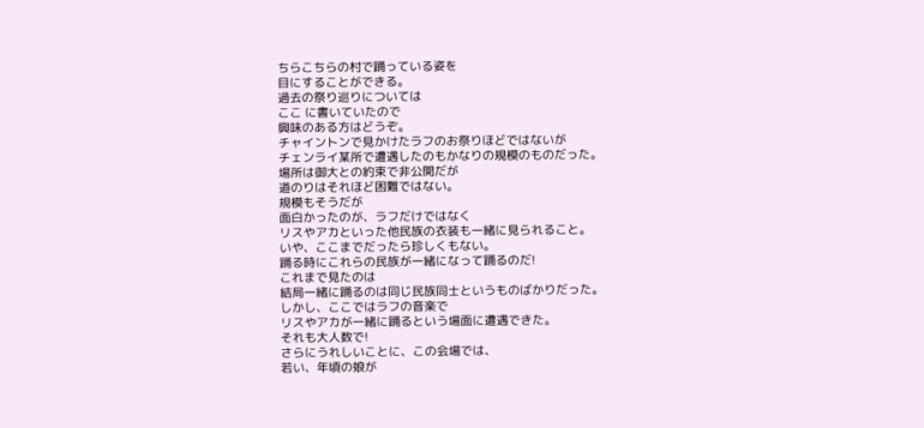ちらこちらの村で踊っている姿を
目にすることができる。
過去の祭り巡りについては
ここ に書いていたので
興味のある方はどうぞ。
チャイントンで見かけたラフのお祭りほどではないが
チェンライ某所で遭遇したのもかなりの規模のものだった。
場所は御大との約束で非公開だが
道のりはそれほど困難ではない。
規模もそうだが
面白かったのが、ラフだけではなく
リスやアカといった他民族の衣装も一緒に見られること。
いや、ここまでだったら珍しくもない。
踊る時にこれらの民族が一緒になって踊るのだ!
これまで見たのは
結局一緒に踊るのは同じ民族同士というものばかりだった。
しかし、ここではラフの音楽で
リスやアカが一緒に踊るという場面に遭遇できた。
それも大人数で!
さらにうれしいことに、この会場では、
若い、年頃の娘が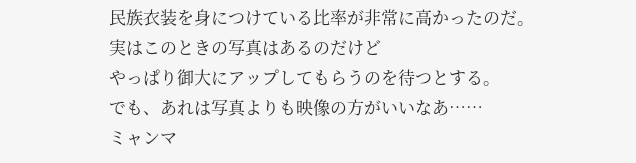民族衣装を身につけている比率が非常に高かったのだ。
実はこのときの写真はあるのだけど
やっぱり御大にアップしてもらうのを待つとする。
でも、あれは写真よりも映像の方がいいなあ……
ミャンマ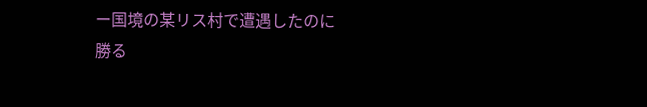ー国境の某リス村で遭遇したのに
勝る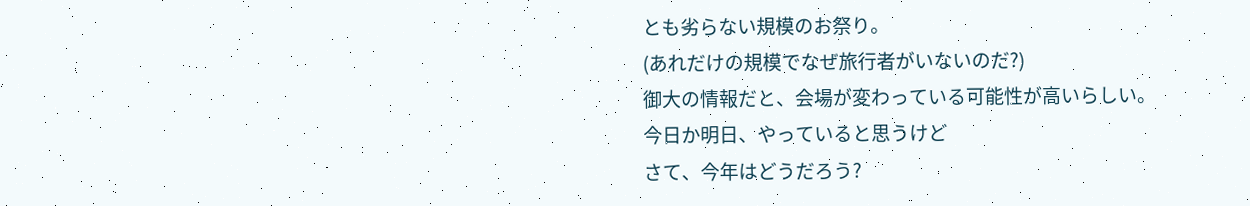とも劣らない規模のお祭り。
(あれだけの規模でなぜ旅行者がいないのだ?)
御大の情報だと、会場が変わっている可能性が高いらしい。
今日か明日、やっていると思うけど
さて、今年はどうだろう?